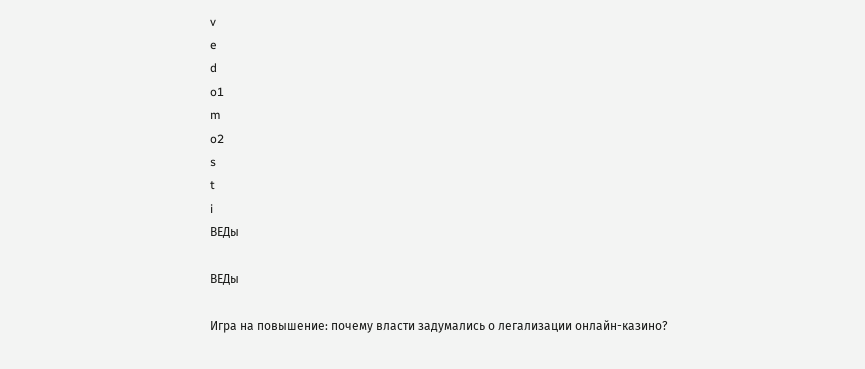v
e
d
o1
m
o2
s
t
i
ВЕДы

ВЕДы

Игра на повышение: почему власти задумались о легализации онлайн-казино?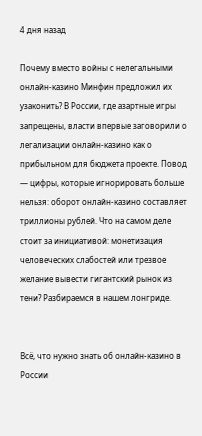4 дня назад

Почему вместо войны с нелегальными онлайн-казино Минфин предложил их узаконить? В России, где азартные игры запрещены, власти впервые заговорили о легализации онлайн-казино как о прибыльном для бюджета проекте. Повод — цифры, которые игнорировать больше нельзя: оборот онлайн-казино составляет триллионы рублей. Что на самом деле стоит за инициативой: монетизация человеческих слабостей или трезвое желание вывести гигантский рынок из тени? Разбираемся в нашем лонгриде.


Всё, что нужно знать об онлайн-казино в России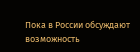Пока в России обсуждают возможность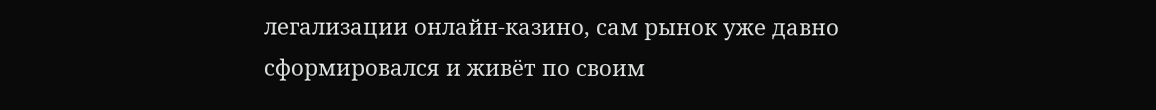легализации онлайн-казино, сам рынок уже давно сформировался и живёт по своим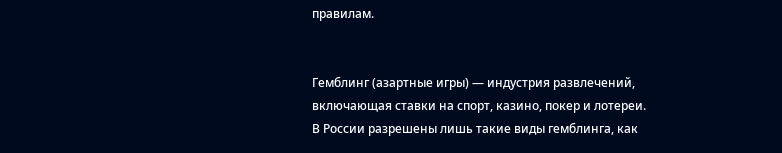правилам.


Гемблинг (азартные игры) — индустрия развлечений, включающая ставки на спорт, казино, покер и лотереи. В России разрешены лишь такие виды гемблинга, как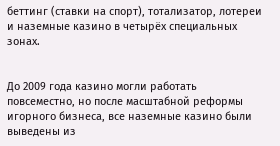беттинг (ставки на спорт), тотализатор, лотереи и наземные казино в четырёх специальных зонах.


До 2009 года казино могли работать повсеместно, но после масштабной реформы игорного бизнеса, все наземные казино были выведены из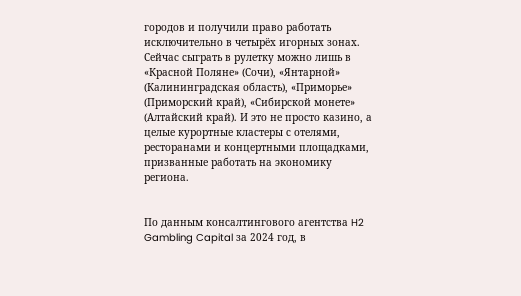городов и получили право работать исключительно в четырёх игорных зонах. Сейчас сыграть в рулетку можно лишь в «Красной Поляне» (Сочи), «Янтарной» (Калининградская область), «Приморье» (Приморский край), «Сибирской монете» (Алтайский край). И это не просто казино, а целые курортные кластеры с отелями, ресторанами и концертными площадками, призванные работать на экономику региона.


По данным консалтингового агентства H2 Gambling Capital за 2024 год, в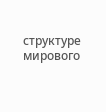структуре мирового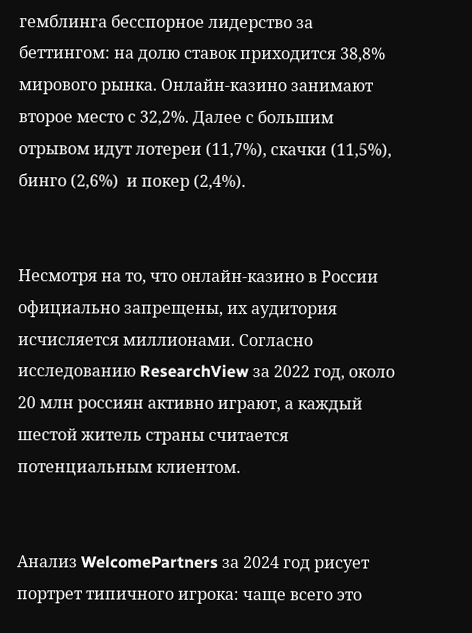гемблинга бесспорное лидерство за беттингом: на долю ставок приходится 38,8% мирового рынка. Онлайн-казино занимают второе место с 32,2%. Далее с большим отрывом идут лотереи (11,7%), скачки (11,5%), бинго (2,6%)  и покер (2,4%).


Несмотря на то, что онлайн-казино в России официально запрещены, их аудитория исчисляется миллионами. Согласно исследованию ResearchView за 2022 год, около 20 млн россиян активно играют, а каждый шестой житель страны считается потенциальным клиентом.


Анализ WelcomePartners за 2024 год рисует портрет типичного игрока: чаще всего это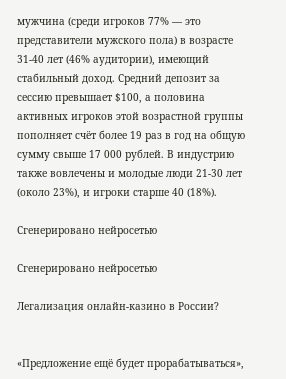мужчина (среди игроков 77% — это представители мужского пола) в возрасте 31-40 лет (46% аудитории), имеющий стабильный доход. Средний депозит за сессию превышает $100, а половина активных игроков этой возрастной группы пополняет счёт более 19 раз в год на общую сумму свыше 17 000 рублей. В индустрию также вовлечены и молодые люди 21-30 лет (около 23%), и игроки старше 40 (18%).

Сгенерировано нейросетью

Сгенерировано нейросетью

Легализация онлайн-казино в России?


«Предложение ещё будет прорабатываться»,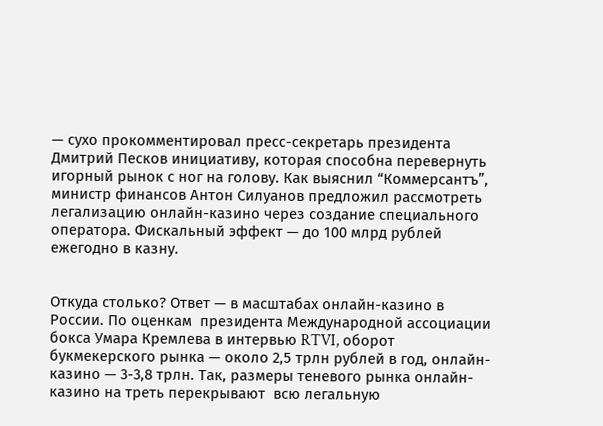— сухо прокомментировал пресс-секретарь президента Дмитрий Песков инициативу, которая способна перевернуть игорный рынок с ног на голову. Как выяснил “Коммерсантъ”, министр финансов Антон Силуанов предложил рассмотреть легализацию онлайн-казино через создание специального оператора. Фискальный эффект — до 100 млрд рублей ежегодно в казну.


Откуда столько? Ответ — в масштабах онлайн-казино в России. По оценкам  президента Международной ассоциации бокса Умара Кремлева в интервью RTVI, оборот букмекерского рынка — около 2,5 трлн рублей в год, онлайн-казино — 3-3,8 трлн. Так, размеры теневого рынка онлайн-казино на треть перекрывают  всю легальную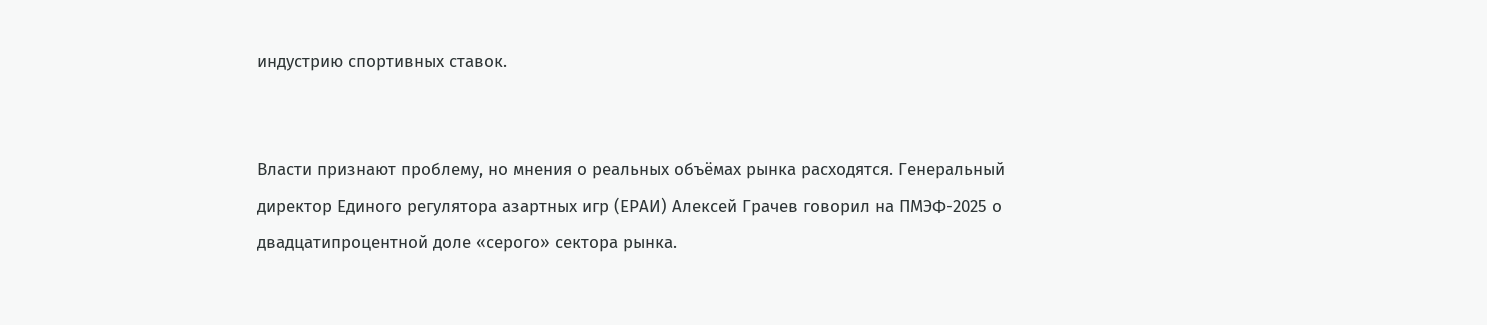индустрию спортивных ставок.


Власти признают проблему, но мнения о реальных объёмах рынка расходятся. Генеральный директор Единого регулятора азартных игр (ЕРАИ) Алексей Грачев говорил на ПМЭФ-2025 о двадцатипроцентной доле «серого» сектора рынка.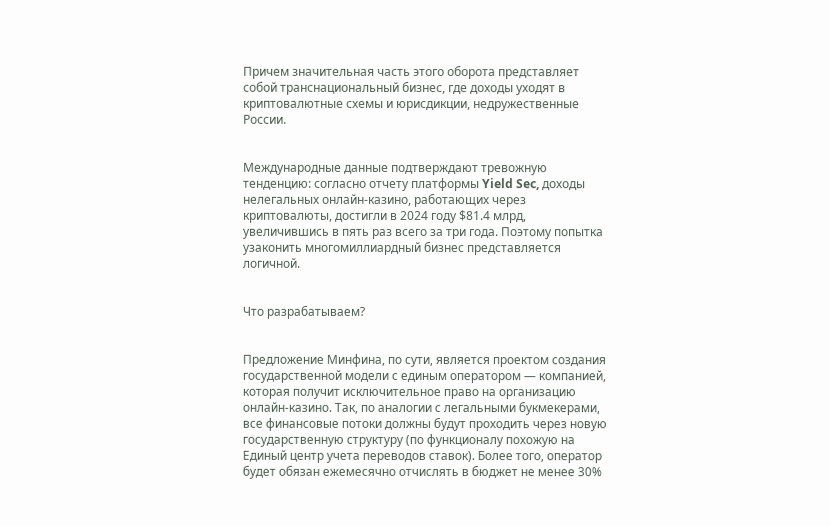Причем значительная часть этого оборота представляет собой транснациональный бизнес, где доходы уходят в криптовалютные схемы и юрисдикции, недружественные России.


Международные данные подтверждают тревожную тенденцию: согласно отчету платформы Yield Sec, доходы нелегальных онлайн-казино, работающих через криптовалюты, достигли в 2024 году $81.4 млрд, увеличившись в пять раз всего за три года. Поэтому попытка узаконить многомиллиардный бизнес представляется логичной.


Что разрабатываем?


Предложение Минфина, по сути, является проектом создания государственной модели с единым оператором — компанией, которая получит исключительное право на организацию онлайн-казино. Так, по аналогии с легальными букмекерами, все финансовые потоки должны будут проходить через новую государственную структуру (по функционалу похожую на Единый центр учета переводов ставок). Более того, оператор будет обязан ежемесячно отчислять в бюджет не менее 30%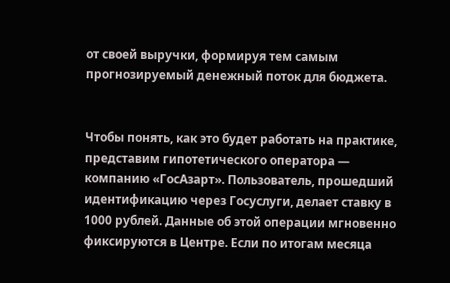от своей выручки, формируя тем самым прогнозируемый денежный поток для бюджета.


Чтобы понять, как это будет работать на практике, представим гипотетического оператора — компанию «ГосАзарт». Пользователь, прошедший идентификацию через Госуслуги, делает ставку в 1000 рублей. Данные об этой операции мгновенно фиксируются в Центре. Если по итогам месяца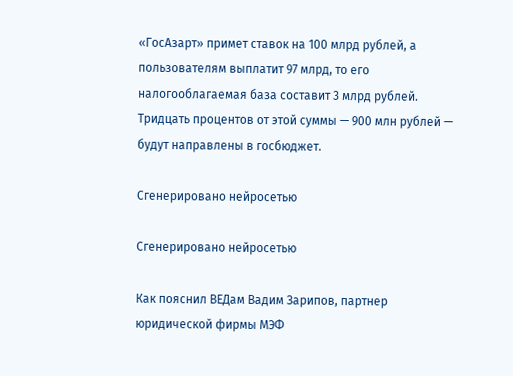«ГосАзарт» примет ставок на 100 млрд рублей, а пользователям выплатит 97 млрд, то его налогооблагаемая база составит 3 млрд рублей. Тридцать процентов от этой суммы — 900 млн рублей — будут направлены в госбюджет.

Сгенерировано нейросетью

Сгенерировано нейросетью

Как пояснил ВЕДам Вадим Зарипов, партнер юридической фирмы МЭФ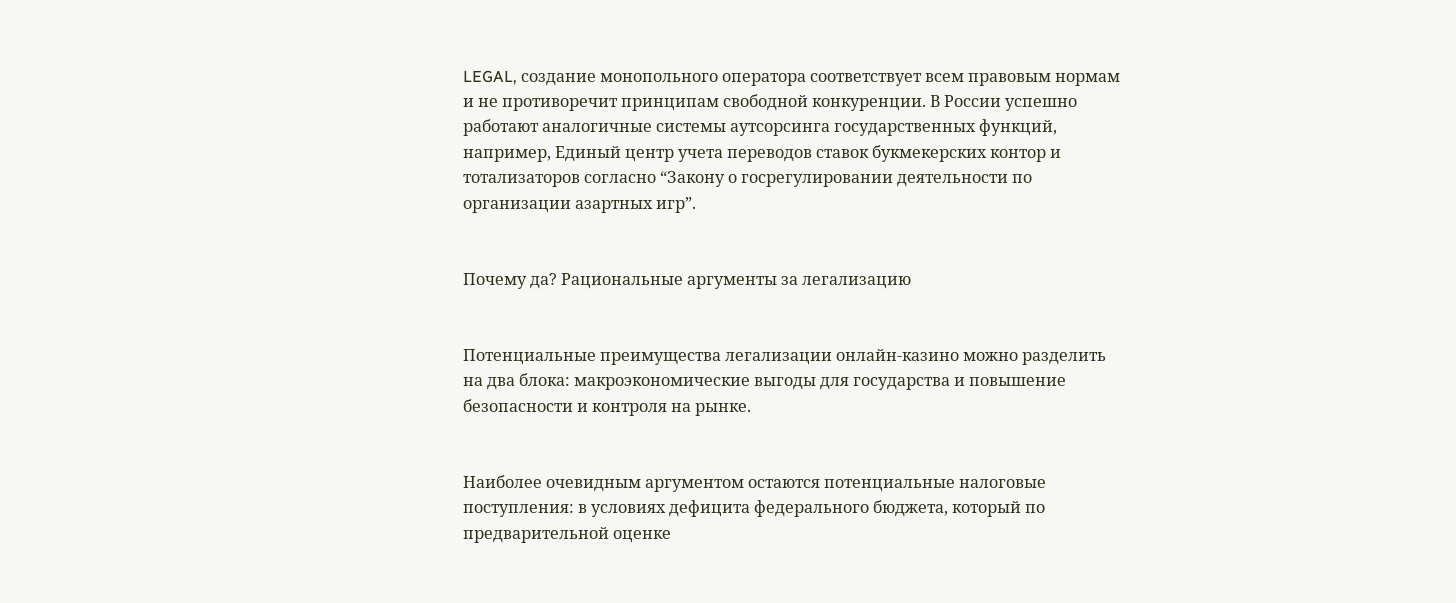LEGAL, создание монопольного оператора соответствует всем правовым нормам и не противоречит принципам свободной конкуренции. В России успешно работают аналогичные системы аутсорсинга государственных функций, например, Единый центр учета переводов ставок букмекерских контор и тотализаторов согласно “Закону о госрегулировании деятельности по организации азартных игр”.


Почему да? Рациональные аргументы за легализацию


Потенциальные преимущества легализации онлайн-казино можно разделить на два блока: макроэкономические выгоды для государства и повышение безопасности и контроля на рынке.


Наиболее очевидным аргументом остаются потенциальные налоговые поступления: в условиях дефицита федерального бюджета, который по предварительной оценке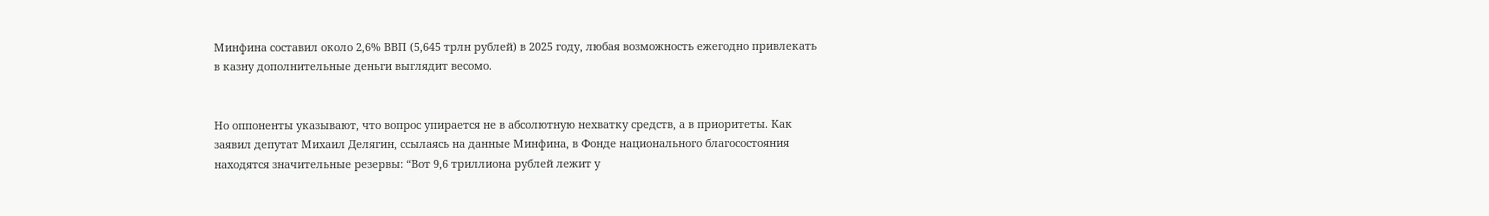Минфина составил около 2,6% ВВП (5,645 трлн рублей) в 2025 году, любая возможность ежегодно привлекать в казну дополнительные деньги выглядит весомо.


Но оппоненты указывают, что вопрос упирается не в абсолютную нехватку средств, а в приоритеты. Как заявил депутат Михаил Делягин, ссылаясь на данные Минфина, в Фонде национального благосостояния находятся значительные резервы: “Вот 9,6 триллиона рублей лежит у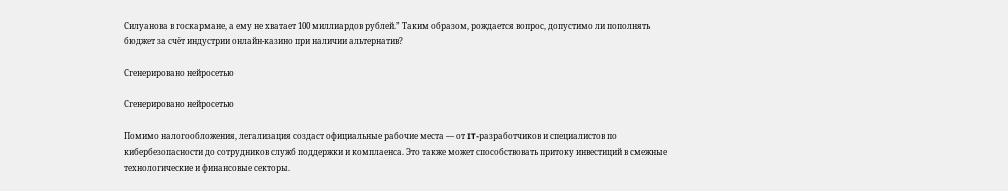Силуанова в госкармане, а ему не хватает 100 миллиардов рублей.” Таким образом, рождается вопрос, допустимо ли пополнять бюджет за счёт индустрии онлайн-казино при наличии альтернатив?

Сгенерировано нейросетью

Сгенерировано нейросетью

Помимо налогообложения, легализация создаст официальные рабочие места — от IT-разработчиков и специалистов по кибербезопасности до сотрудников служб поддержки и комплаенса. Это также может способствовать притоку инвестиций в смежные технологические и финансовые секторы.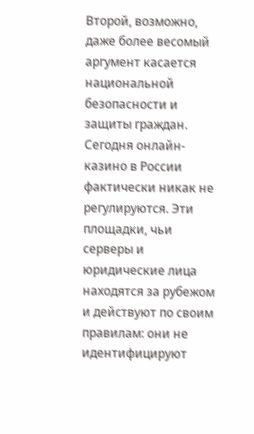Второй, возможно, даже более весомый аргумент касается национальной безопасности и защиты граждан. Сегодня онлайн-казино в России фактически никак не регулируются. Эти площадки, чьи серверы и юридические лица находятся за рубежом и действуют по своим правилам: они не идентифицируют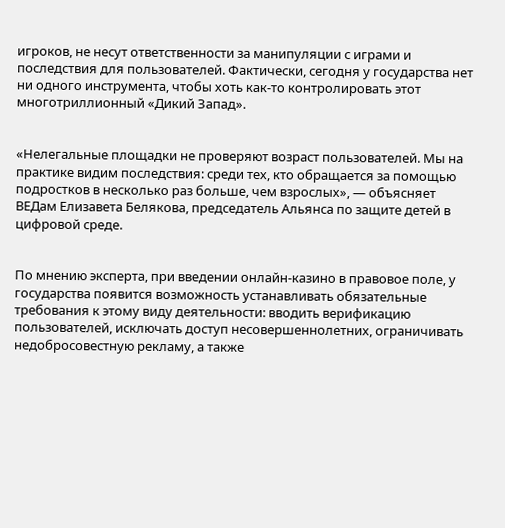игроков, не несут ответственности за манипуляции с играми и последствия для пользователей. Фактически, сегодня у государства нет ни одного инструмента, чтобы хоть как-то контролировать этот многотриллионный «Дикий Запад».


«Нелегальные площадки не проверяют возраст пользователей. Мы на практике видим последствия: среди тех, кто обращается за помощью подростков в несколько раз больше, чем взрослых», — объясняет ВЕДам Елизавета Белякова, председатель Альянса по защите детей в цифровой среде.


По мнению эксперта, при введении онлайн-казино в правовое поле, у государства появится возможность устанавливать обязательные требования к этому виду деятельности: вводить верификацию пользователей, исключать доступ несовершеннолетних, ограничивать недобросовестную рекламу, а также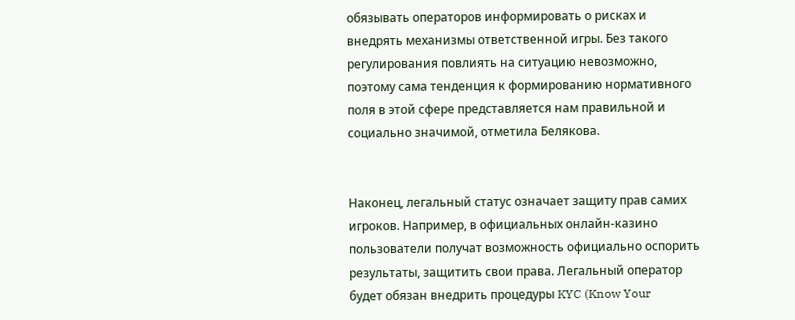обязывать операторов информировать о рисках и внедрять механизмы ответственной игры. Без такого регулирования повлиять на ситуацию невозможно, поэтому сама тенденция к формированию нормативного поля в этой сфере представляется нам правильной и социально значимой, отметила Белякова.


Наконец, легальный статус означает защиту прав самих игроков. Например, в официальных онлайн-казино пользователи получат возможность официально оспорить результаты, защитить свои права. Легальный оператор будет обязан внедрить процедуры KYC (Know Your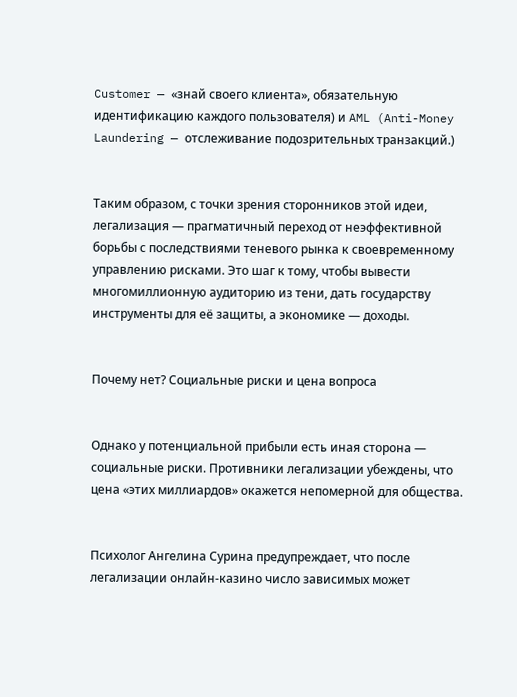Customer — «знай своего клиента», обязательную идентификацию каждого пользователя) и AML (Anti-Money Laundering — отслеживание подозрительных транзакций.)


Таким образом, с точки зрения сторонников этой идеи, легализация — прагматичный переход от неэффективной борьбы с последствиями теневого рынка к своевременному управлению рисками. Это шаг к тому, чтобы вывести многомиллионную аудиторию из тени, дать государству инструменты для её защиты, а экономике — доходы.


Почему нет? Социальные риски и цена вопроса


Однако у потенциальной прибыли есть иная сторона — социальные риски. Противники легализации убеждены, что цена «этих миллиардов» окажется непомерной для общества.


Психолог Ангелина Сурина предупреждает, что после легализации онлайн-казино число зависимых может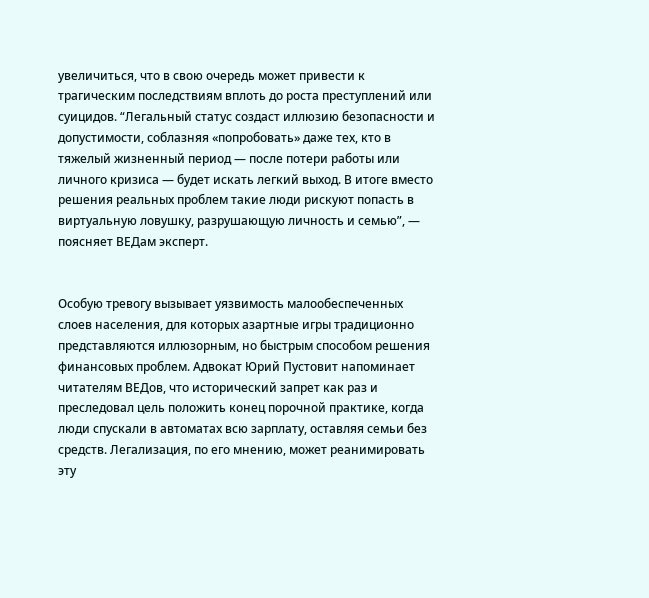увеличиться, что в свою очередь может привести к трагическим последствиям вплоть до роста преступлений или суицидов. “Легальный статус создаст иллюзию безопасности и допустимости, соблазняя «попробовать» даже тех, кто в тяжелый жизненный период — после потери работы или личного кризиса — будет искать легкий выход. В итоге вместо решения реальных проблем такие люди рискуют попасть в виртуальную ловушку, разрушающую личность и семью”, — поясняет ВЕДам эксперт.


Особую тревогу вызывает уязвимость малообеспеченных слоев населения, для которых азартные игры традиционно представляются иллюзорным, но быстрым способом решения финансовых проблем. Адвокат Юрий Пустовит напоминает читателям ВЕДов, что исторический запрет как раз и преследовал цель положить конец порочной практике, когда люди спускали в автоматах всю зарплату, оставляя семьи без средств. Легализация, по его мнению, может реанимировать эту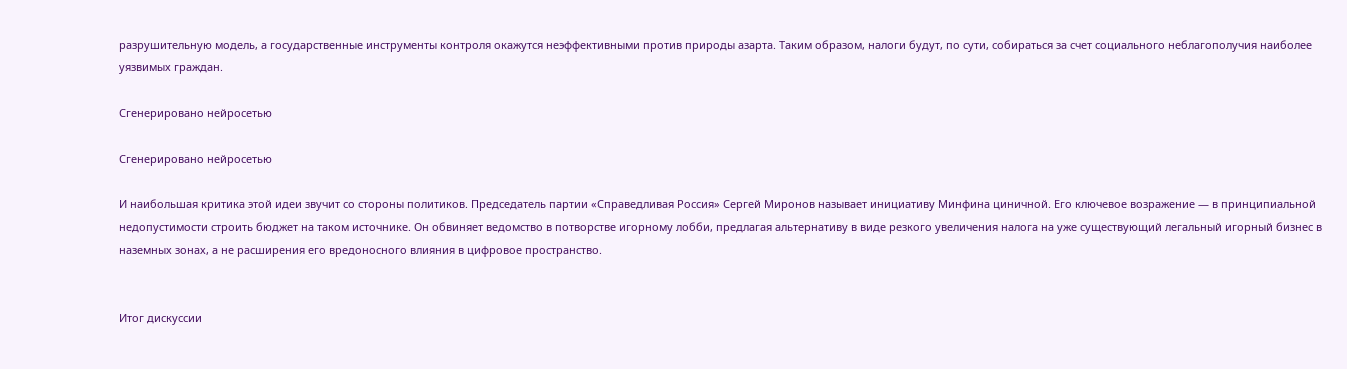разрушительную модель, а государственные инструменты контроля окажутся неэффективными против природы азарта. Таким образом, налоги будут, по сути, собираться за счет социального неблагополучия наиболее уязвимых граждан.

Сгенерировано нейросетью

Сгенерировано нейросетью

И наибольшая критика этой идеи звучит со стороны политиков. Председатель партии «Справедливая Россия» Сергей Миронов называет инициативу Минфина циничной. Его ключевое возражение — в принципиальной недопустимости строить бюджет на таком источнике. Он обвиняет ведомство в потворстве игорному лобби, предлагая альтернативу в виде резкого увеличения налога на уже существующий легальный игорный бизнес в наземных зонах, а не расширения его вредоносного влияния в цифровое пространство.


Итог дискуссии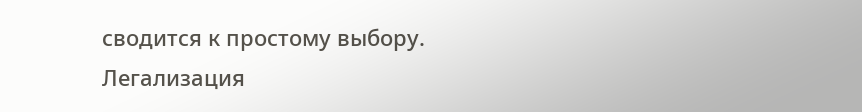сводится к простому выбору. Легализация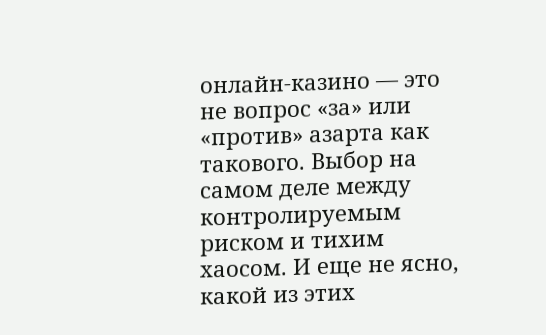онлайн-казино — это не вопрос «за» или «против» азарта как такового. Выбор на самом деле между контролируемым риском и тихим хаосом. И еще не ясно, какой из этих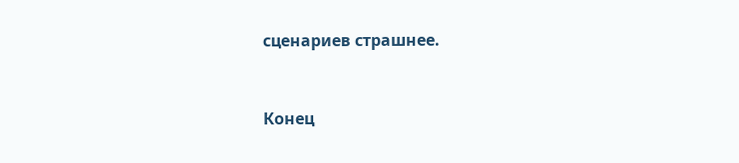сценариев страшнее.


Конец